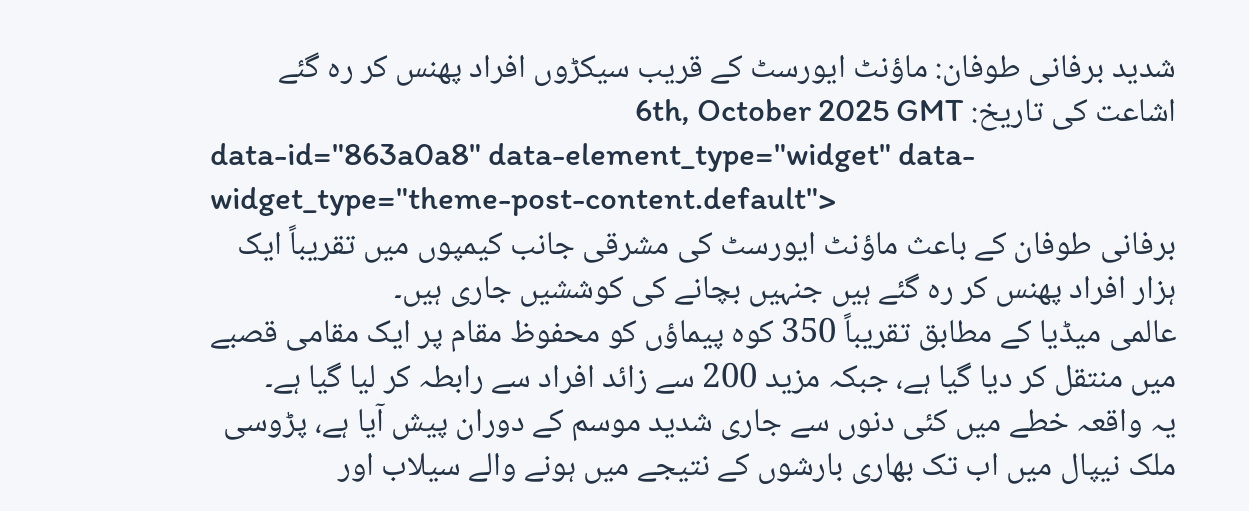شدید برفانی طوفان: ماؤنٹ ایورسٹ کے قریب سیکڑوں افراد پھنس کر رہ گئے
اشاعت کی تاریخ: 6th, October 2025 GMT
data-id="863a0a8" data-element_type="widget" data-widget_type="theme-post-content.default">
برفانی طوفان کے باعث ماؤنٹ ایورسٹ کی مشرقی جانب کیمپوں میں تقریباً ایک ہزار افراد پھنس کر رہ گئے ہیں جنہیں بچانے کی کوششیں جاری ہیں۔
عالمی میڈیا کے مطابق تقریباً 350 کوہ پیماؤں کو محفوظ مقام پر ایک مقامی قصبے میں منتقل کر دیا گیا ہے، جبکہ مزید 200 سے زائد افراد سے رابطہ کر لیا گیا ہے۔
یہ واقعہ خطے میں کئی دنوں سے جاری شدید موسم کے دوران پیش آیا ہے، پڑوسی ملک نیپال میں اب تک بھاری بارشوں کے نتیجے میں ہونے والے سیلاب اور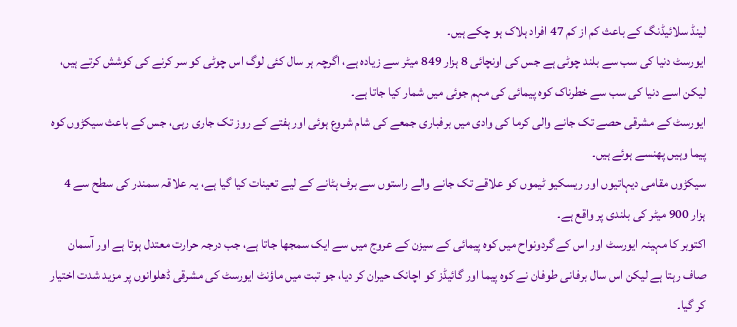لینڈ سلائیڈنگ کے باعث کم از کم 47 افراد ہلاک ہو چکے ہیں۔
ایورسٹ دنیا کی سب سے بلند چوٹی ہے جس کی اونچائی 8 ہزار 849 میٹر سے زیادہ ہے، اگرچہ ہر سال کئی لوگ اس چوٹی کو سر کرنے کی کوشش کرتے ہیں، لیکن اسے دنیا کی سب سے خطرناک کوہ پیمائی کی مہم جوئی میں شمار کیا جاتا ہے۔
ایورسٹ کے مشرقی حصے تک جانے والی کرما کی وادی میں برفباری جمعے کی شام شروع ہوئی اور ہفتے کے روز تک جاری رہی، جس کے باعث سیکڑوں کوہ پیما وہیں پھنسے ہوئے ہیں۔
سیکڑوں مقامی دیہاتیوں اور ریسکیو ٹیموں کو علاقے تک جانے والے راستوں سے برف ہٹانے کے لیے تعینات کیا گیا ہے، یہ علاقہ سمندر کی سطح سے 4 ہزار 900 میٹر کی بلندی پر واقع ہے۔
اکتوبر کا مہینہ ایورسٹ اور اس کے گردونواح میں کوہ پیمائی کے سیزن کے عروج میں سے ایک سمجھا جاتا ہے، جب درجہ حرارت معتدل ہوتا ہے اور آسمان صاف رہتا ہے لیکن اس سال برفانی طوفان نے کوہ پیما اور گائیڈز کو اچانک حیران کر دیا، جو تبت میں ماؤنٹ ایورسٹ کی مشرقی ڈھلوانوں پر مزید شدت اختیار کر گیا۔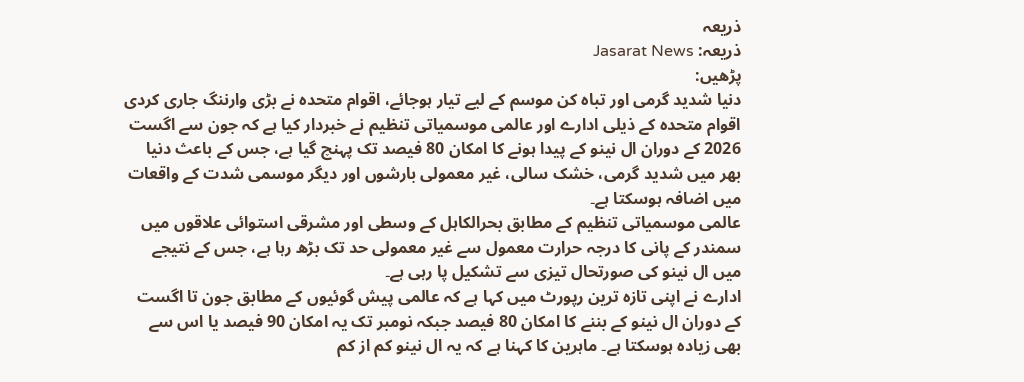ذریعہ
ذریعہ: Jasarat News
پڑھیں:
دنیا شدید گرمی اور تباہ کن موسم کے لیے تیار ہوجائے، اقوام متحدہ نے بڑی وارننگ جاری کردی
اقوام متحدہ کے ذیلی ادارے اور عالمی موسمیاتی تنظیم نے خبردار کیا ہے کہ جون سے اگست 2026 کے دوران ال نینو کے پیدا ہونے کا امکان 80 فیصد تک پہنچ گیا ہے، جس کے باعث دنیا بھر میں شدید گرمی، خشک سالی، غیر معمولی بارشوں اور دیگر موسمی شدت کے واقعات میں اضافہ ہوسکتا ہے۔
عالمی موسمیاتی تنظیم کے مطابق بحرالکاہل کے وسطی اور مشرقی استوائی علاقوں میں سمندر کے پانی کا درجہ حرارت معمول سے غیر معمولی حد تک بڑھ رہا ہے، جس کے نتیجے میں ال نینو کی صورتحال تیزی سے تشکیل پا رہی ہے۔
ادارے نے اپنی تازہ ترین رپورٹ میں کہا ہے کہ عالمی پیش گوئیوں کے مطابق جون تا اگست کے دوران ال نینو کے بننے کا امکان 80 فیصد جبکہ نومبر تک یہ امکان 90 فیصد یا اس سے بھی زیادہ ہوسکتا ہے۔ ماہرین کا کہنا ہے کہ یہ ال نینو کم از کم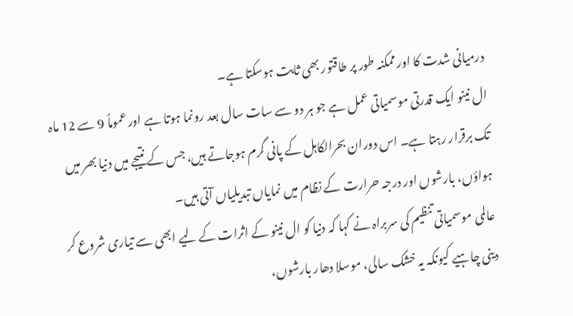درمیانی شدت کا اور ممکنہ طور پر طاقتور بھی ثابت ہوسکتا ہے۔
ال نینو ایک قدرتی موسمیاتی عمل ہے جو ہر دو سے سات سال بعد رونما ہوتا ہے اور عموماً 9 سے 12 ماہ تک برقرار رہتا ہے۔ اس دوران بحرالکاہل کے پانی گرم ہوجاتے ہیں، جس کے نتیجے میں دنیا بھر میں ہواؤں، بارشوں اور درجہ حرارت کے نظام میں نمایاں تبدیلیاں آتی ہیں۔
عالمی موسمیاتی تنظیم کی سربراہ نے کہا کہ دنیا کو ال نینو کے اثرات کے لیے ابھی سے تیاری شروع کر دینی چاہیے کیونکہ یہ خشک سالی، موسلا دھار بارشوں،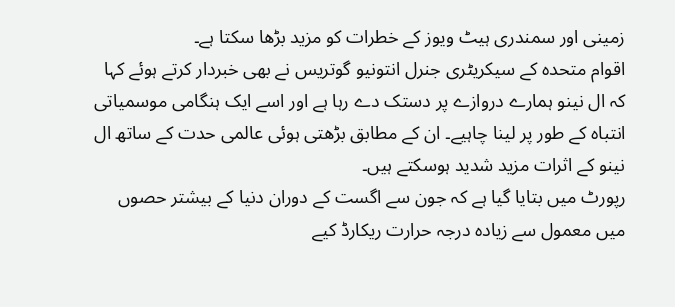زمینی اور سمندری ہیٹ ویوز کے خطرات کو مزید بڑھا سکتا ہے۔
اقوام متحدہ کے سیکریٹری جنرل انتونیو گوتریس نے بھی خبردار کرتے ہوئے کہا کہ ال نینو ہمارے دروازے پر دستک دے رہا ہے اور اسے ایک ہنگامی موسمیاتی انتباہ کے طور پر لینا چاہیے۔ ان کے مطابق بڑھتی ہوئی عالمی حدت کے ساتھ ال نینو کے اثرات مزید شدید ہوسکتے ہیں۔
رپورٹ میں بتایا گیا ہے کہ جون سے اگست کے دوران دنیا کے بیشتر حصوں میں معمول سے زیادہ درجہ حرارت ریکارڈ کیے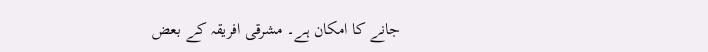جانے کا امکان ہے۔ مشرقی افریقہ کے بعض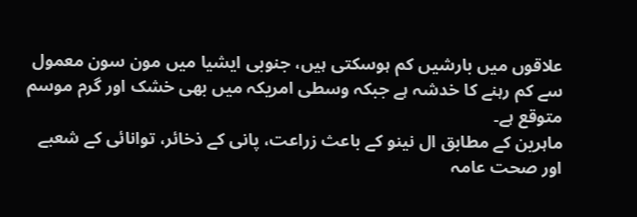علاقوں میں بارشیں کم ہوسکتی ہیں، جنوبی ایشیا میں مون سون معمول سے کم رہنے کا خدشہ ہے جبکہ وسطی امریکہ میں بھی خشک اور گرم موسم متوقع ہے۔
ماہرین کے مطابق ال نینو کے باعث زراعت، پانی کے ذخائر، توانائی کے شعبے اور صحت عامہ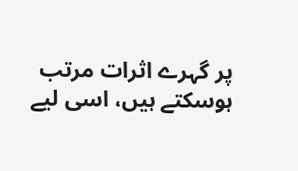پر گہرے اثرات مرتب ہوسکتے ہیں، اسی لیے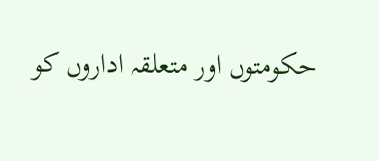حکومتوں اور متعلقہ اداروں کو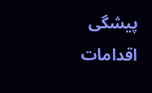پیشگی اقدامات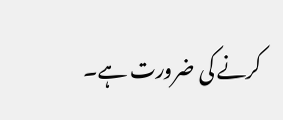کرنے کی ضرورت ہے۔